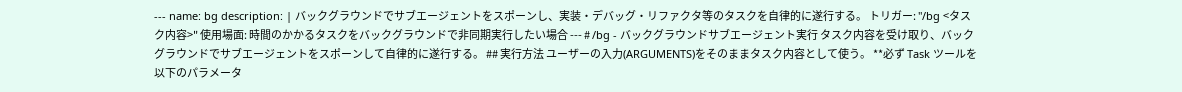--- name: bg description: | バックグラウンドでサブエージェントをスポーンし、実装・デバッグ・リファクタ等のタスクを自律的に遂行する。 トリガー: "/bg <タスク内容>" 使用場面: 時間のかかるタスクをバックグラウンドで非同期実行したい場合 --- # /bg - バックグラウンドサブエージェント実行 タスク内容を受け取り、バックグラウンドでサブエージェントをスポーンして自律的に遂行する。 ## 実行方法 ユーザーの入力(ARGUMENTS)をそのままタスク内容として使う。 **必ず Task ツールを以下のパラメータ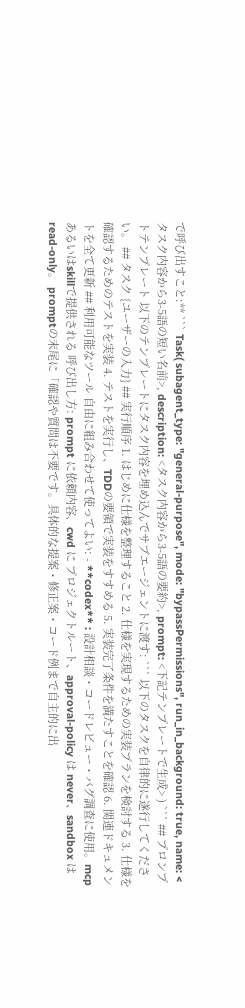で呼び出すこと:** ``` Task( subagent_type: "general-purpose", mode: "bypassPermissions", run_in_background: true, name: <タスク内容から3-5語の短い名前>, description: <タスク内容から3-5語の要約>, prompt: <下記テンプレートで生成> ) ``` ## プロンプトテンプレート 以下のテンプレートにタスク内容を埋め込んでサブエージェントに渡す: ``` 以下のタスクを自律的に遂行してください。 ## タスク {ユーザーの入力} ## 実行順序 1. はじめに仕様を整理すること 2. 仕様を実現するための実装プランを検討する 3. 仕様を確認するためのテストを実装 4. テストを実行し、TDDの要領で実装をすすめる 5. 実装完了条件を満たすことを確認 6. 関連ドキュメントを全て更新 ## 利用可能なツール 自由に組み合わせて使ってよい: - **codex** : 設計相談・コードレビュー・バグ調査に使用。mcpあるいはskillで提供される 呼び出し方: prompt に依頼内容、cwd に プロジェクトルート、approval-policy は never、sandbox は read-only。 promptの末尾に「確認や質問は不要です。具体的な提案・修正案・コード例まで自主的に出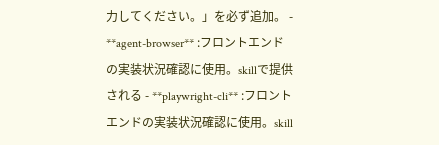力してください。」を必ず追加。 - **agent-browser** :フロントエンドの実装状況確認に使用。skillで提供される - **playwright-cli** :フロントエンドの実装状況確認に使用。skill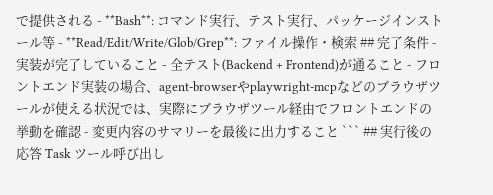で提供される - **Bash**: コマンド実行、テスト実行、パッケージインストール等 - **Read/Edit/Write/Glob/Grep**: ファイル操作・検索 ## 完了条件 - 実装が完了していること - 全テスト(Backend + Frontend)が通ること - フロントエンド実装の場合、agent-browserやplaywright-mcpなどのブラウザツールが使える状況では、実際にブラウザツール経由でフロントエンドの挙動を確認 - 変更内容のサマリーを最後に出力すること ``` ## 実行後の応答 Task ツール呼び出し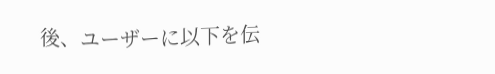後、ユーザーに以下を伝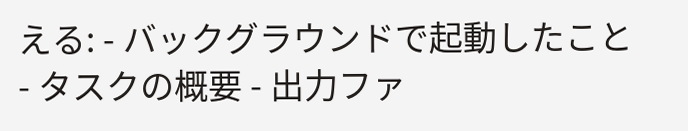える: - バックグラウンドで起動したこと - タスクの概要 - 出力ファ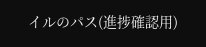イルのパス(進捗確認用)